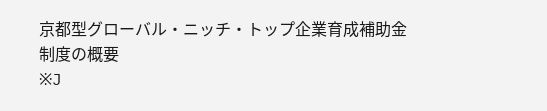京都型グローバル・ニッチ・トップ企業育成補助金
制度の概要
※J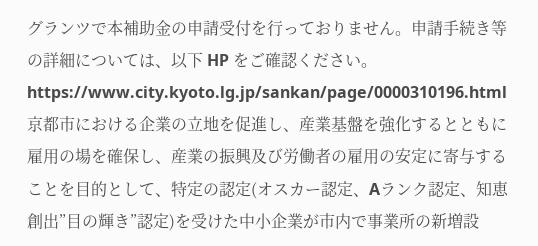グランツで本補助金の申請受付を行っておりません。申請手続き等の詳細については、以下 HP をご確認ください。
https://www.city.kyoto.lg.jp/sankan/page/0000310196.html
京都市における企業の立地を促進し、産業基盤を強化するとともに雇用の場を確保し、産業の振興及び労働者の雇用の安定に寄与することを目的として、特定の認定(オスカー認定、Aランク認定、知恵創出”目の輝き”認定)を受けた中小企業が市内で事業所の新増設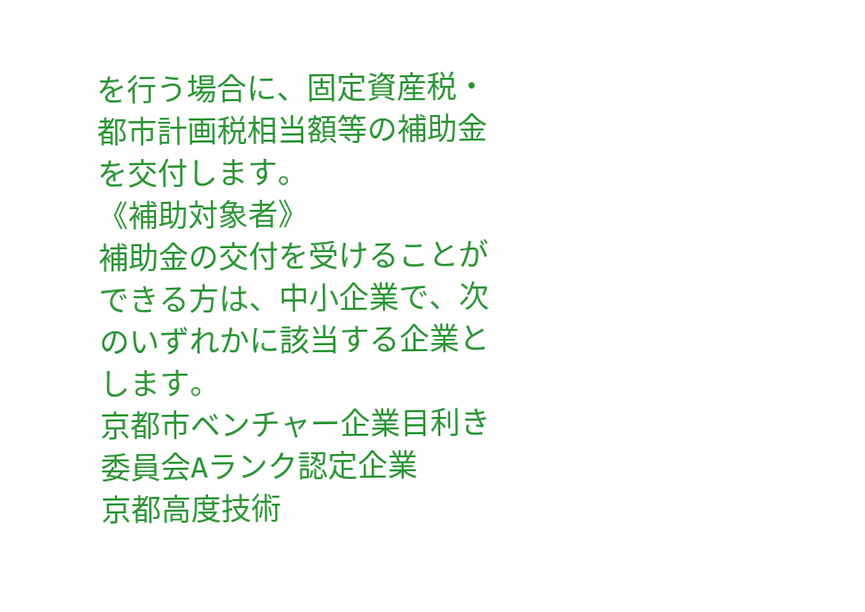を行う場合に、固定資産税・都市計画税相当額等の補助金を交付します。
《補助対象者》
補助金の交付を受けることができる方は、中小企業で、次のいずれかに該当する企業とします。
京都市ベンチャー企業目利き委員会Aランク認定企業
京都高度技術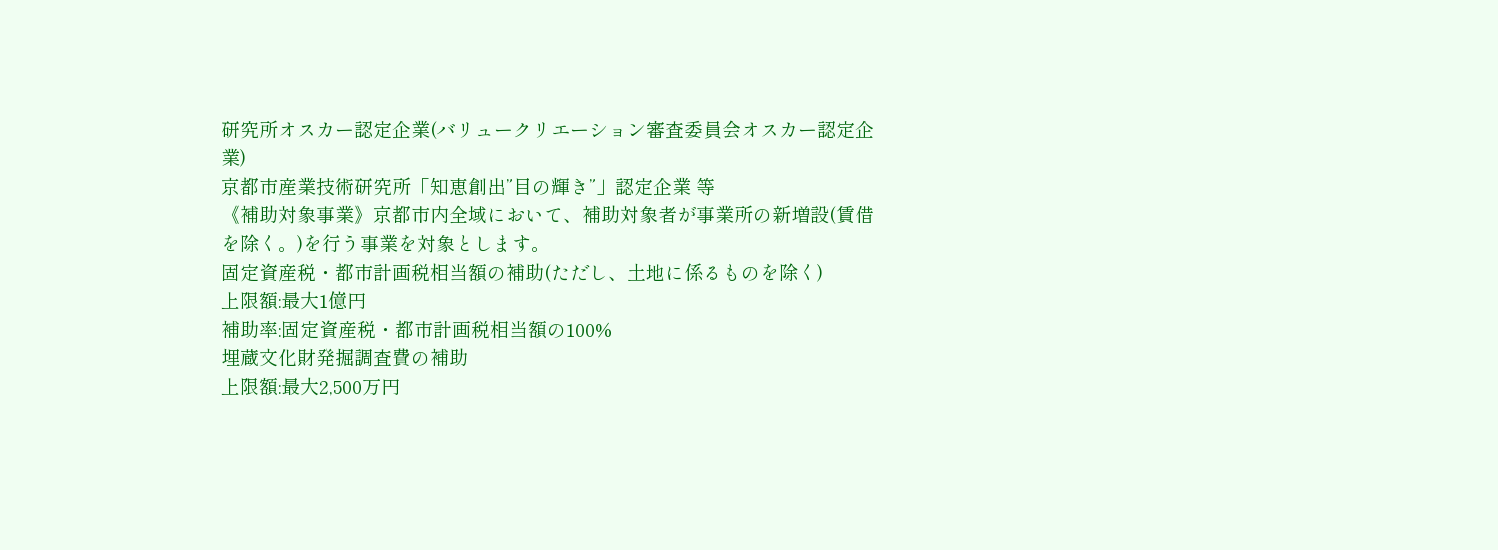研究所オスカー認定企業(バリュークリエーション審査委員会オスカー認定企業)
京都市産業技術研究所「知恵創出”目の輝き”」認定企業 等
《補助対象事業》京都市内全域において、補助対象者が事業所の新増設(賃借を除く。)を行う事業を対象とします。
固定資産税・都市計画税相当額の補助(ただし、土地に係るものを除く)
上限額:最大1億円
補助率:固定資産税・都市計画税相当額の100%
埋蔵文化財発掘調査費の補助
上限額:最大2,500万円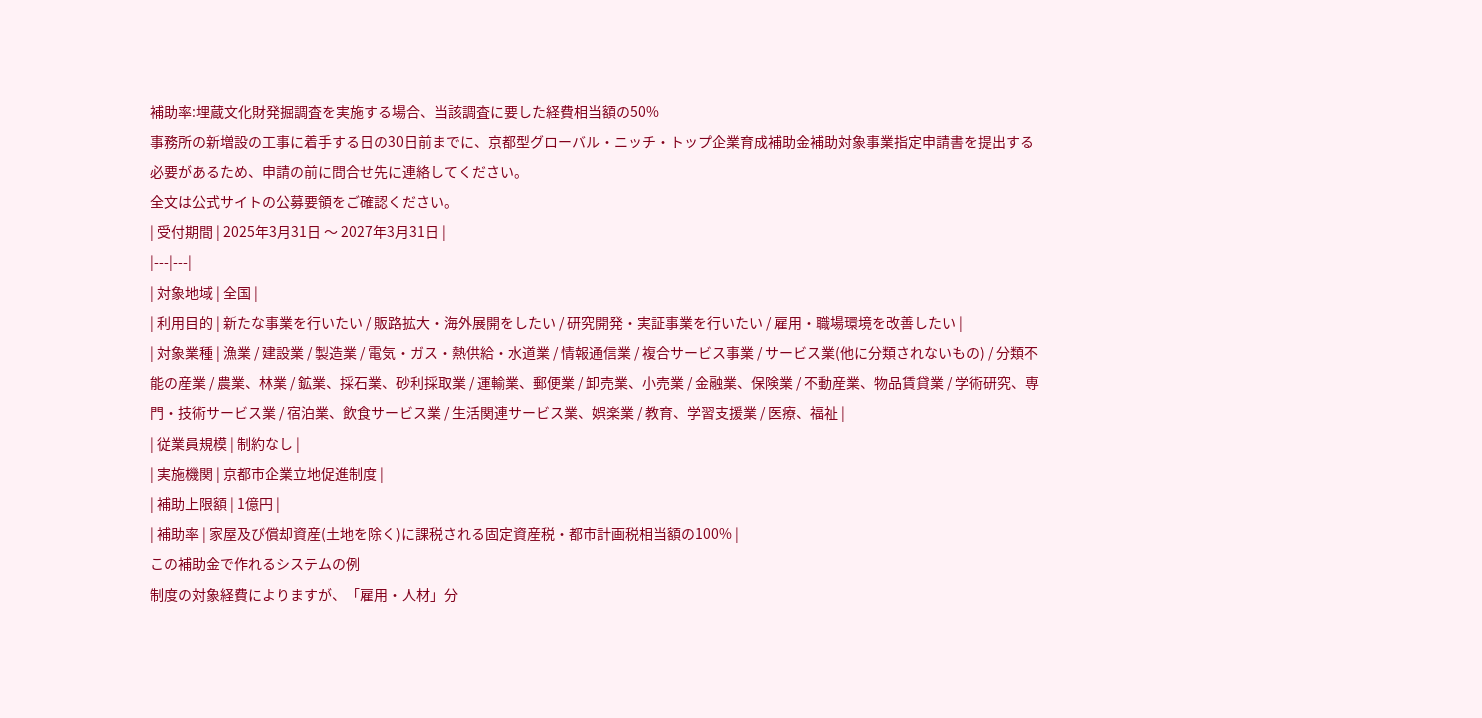補助率:埋蔵文化財発掘調査を実施する場合、当該調査に要した経費相当額の50%
事務所の新増設の工事に着手する日の30日前までに、京都型グローバル・ニッチ・トップ企業育成補助金補助対象事業指定申請書を提出する必要があるため、申請の前に問合せ先に連絡してください。
全文は公式サイトの公募要領をご確認ください。
| 受付期間 | 2025年3月31日 〜 2027年3月31日 |
|---|---|
| 対象地域 | 全国 |
| 利用目的 | 新たな事業を行いたい / 販路拡大・海外展開をしたい / 研究開発・実証事業を行いたい / 雇用・職場環境を改善したい |
| 対象業種 | 漁業 / 建設業 / 製造業 / 電気・ガス・熱供給・水道業 / 情報通信業 / 複合サービス事業 / サービス業(他に分類されないもの) / 分類不能の産業 / 農業、林業 / 鉱業、採石業、砂利採取業 / 運輸業、郵便業 / 卸売業、小売業 / 金融業、保険業 / 不動産業、物品賃貸業 / 学術研究、専門・技術サービス業 / 宿泊業、飲食サービス業 / 生活関連サービス業、娯楽業 / 教育、学習支援業 / 医療、福祉 |
| 従業員規模 | 制約なし |
| 実施機関 | 京都市企業立地促進制度 |
| 補助上限額 | 1億円 |
| 補助率 | 家屋及び償却資産(土地を除く)に課税される固定資産税・都市計画税相当額の100% |
この補助金で作れるシステムの例
制度の対象経費によりますが、「雇用・人材」分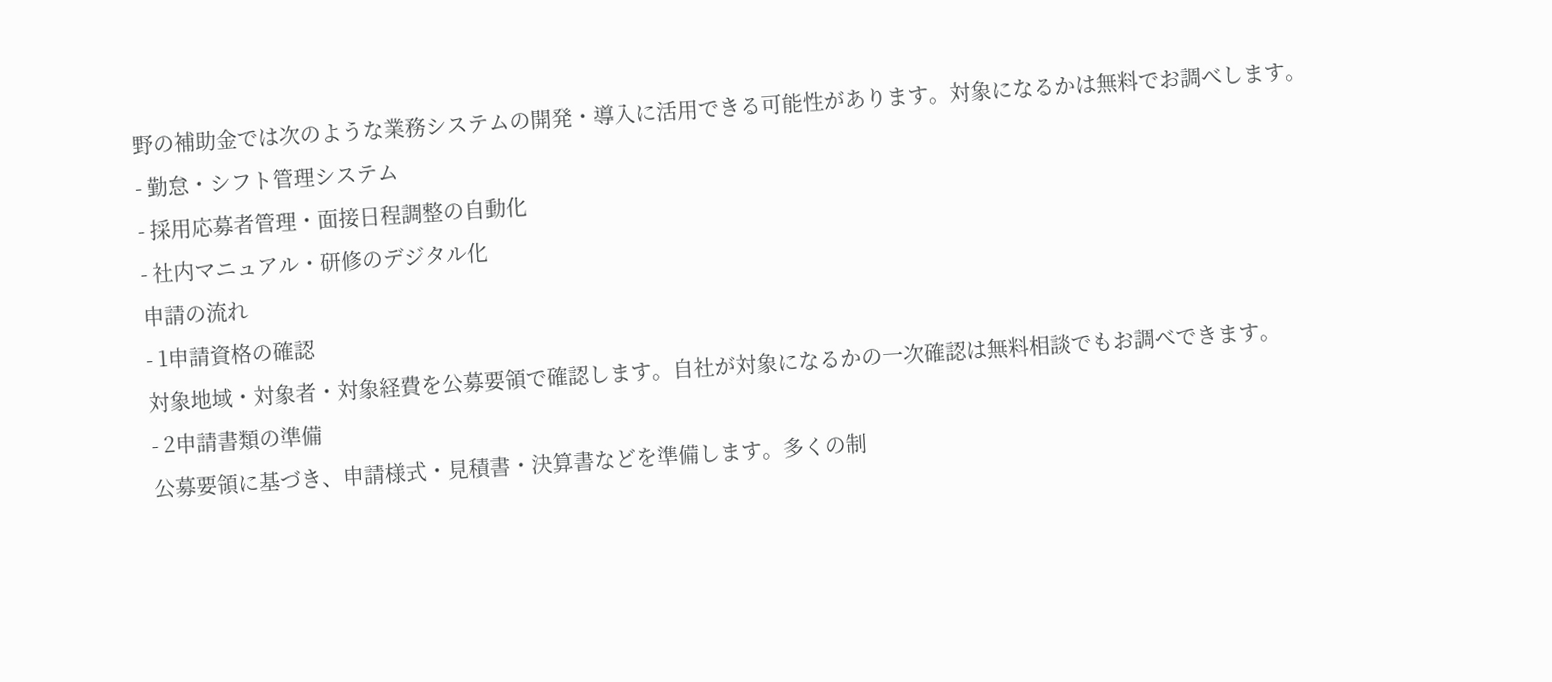野の補助金では次のような業務システムの開発・導入に活用できる可能性があります。対象になるかは無料でお調べします。
- 勤怠・シフト管理システム
- 採用応募者管理・面接日程調整の自動化
- 社内マニュアル・研修のデジタル化
申請の流れ
- 1申請資格の確認
対象地域・対象者・対象経費を公募要領で確認します。自社が対象になるかの一次確認は無料相談でもお調べできます。
- 2申請書類の準備
公募要領に基づき、申請様式・見積書・決算書などを準備します。多くの制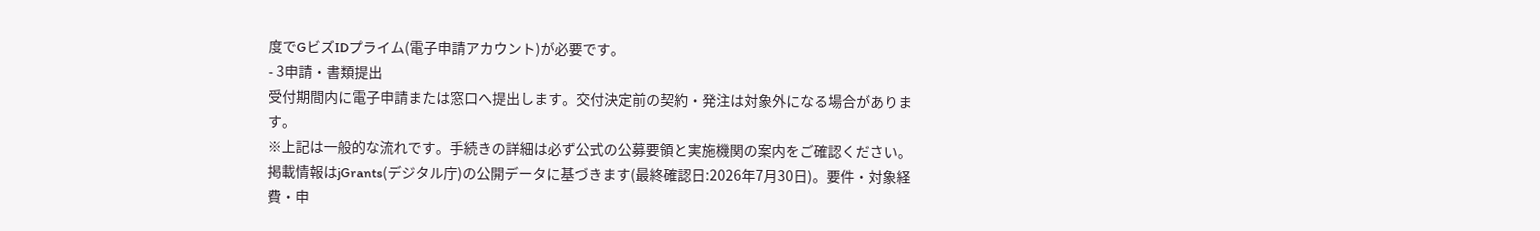度でGビズIDプライム(電子申請アカウント)が必要です。
- 3申請・書類提出
受付期間内に電子申請または窓口へ提出します。交付決定前の契約・発注は対象外になる場合があります。
※上記は一般的な流れです。手続きの詳細は必ず公式の公募要領と実施機関の案内をご確認ください。
掲載情報はjGrants(デジタル庁)の公開データに基づきます(最終確認日:2026年7月30日)。要件・対象経費・申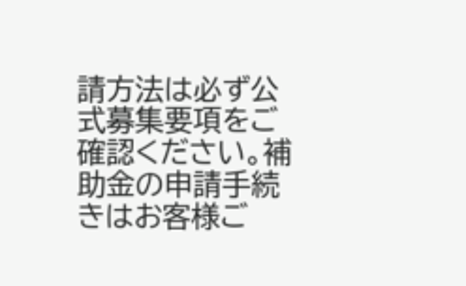請方法は必ず公式募集要項をご確認ください。補助金の申請手続きはお客様ご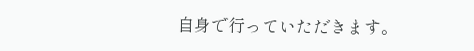自身で行っていただきます。